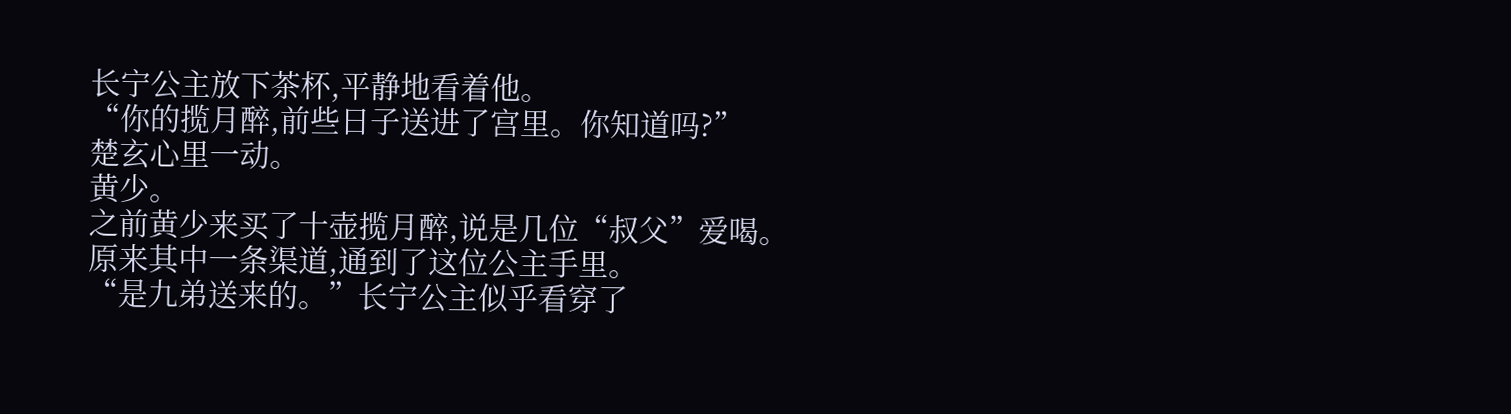长宁公主放下茶杯,平静地看着他。
“你的揽月醉,前些日子送进了宫里。你知道吗?”
楚玄心里一动。
黄少。
之前黄少来买了十壶揽月醉,说是几位“叔父”爱喝。
原来其中一条渠道,通到了这位公主手里。
“是九弟送来的。”长宁公主似乎看穿了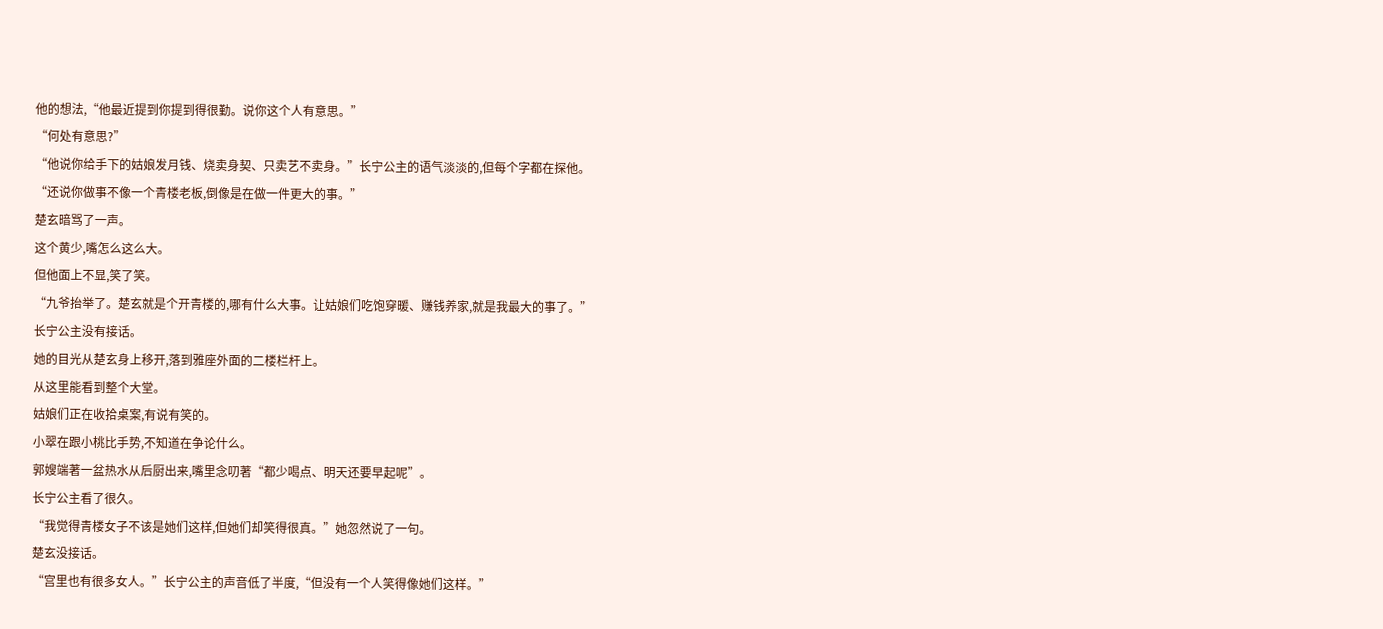他的想法,“他最近提到你提到得很勤。说你这个人有意思。”
“何处有意思?”
“他说你给手下的姑娘发月钱、烧卖身契、只卖艺不卖身。”长宁公主的语气淡淡的,但每个字都在探他。
“还说你做事不像一个青楼老板,倒像是在做一件更大的事。”
楚玄暗骂了一声。
这个黄少,嘴怎么这么大。
但他面上不显,笑了笑。
“九爷抬举了。楚玄就是个开青楼的,哪有什么大事。让姑娘们吃饱穿暖、赚钱养家,就是我最大的事了。”
长宁公主没有接话。
她的目光从楚玄身上移开,落到雅座外面的二楼栏杆上。
从这里能看到整个大堂。
姑娘们正在收拾桌案,有说有笑的。
小翠在跟小桃比手势,不知道在争论什么。
郭嫂端著一盆热水从后厨出来,嘴里念叨著“都少喝点、明天还要早起呢”。
长宁公主看了很久。
“我觉得青楼女子不该是她们这样,但她们却笑得很真。”她忽然说了一句。
楚玄没接话。
“宫里也有很多女人。”长宁公主的声音低了半度,“但没有一个人笑得像她们这样。”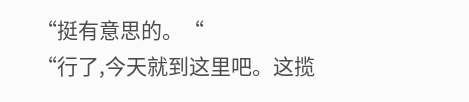“挺有意思的。“
“行了,今天就到这里吧。这揽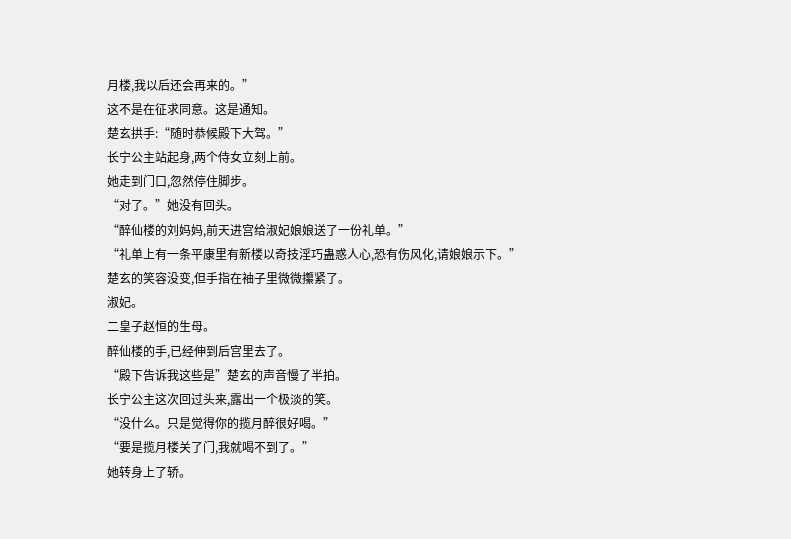月楼,我以后还会再来的。”
这不是在征求同意。这是通知。
楚玄拱手:“随时恭候殿下大驾。”
长宁公主站起身,两个侍女立刻上前。
她走到门口,忽然停住脚步。
“对了。”她没有回头。
“醉仙楼的刘妈妈,前天进宫给淑妃娘娘送了一份礼单。”
“礼单上有一条平康里有新楼以奇技淫巧蛊惑人心,恐有伤风化,请娘娘示下。”
楚玄的笑容没变,但手指在袖子里微微攥紧了。
淑妃。
二皇子赵恒的生母。
醉仙楼的手,已经伸到后宫里去了。
“殿下告诉我这些是”楚玄的声音慢了半拍。
长宁公主这次回过头来,露出一个极淡的笑。
“没什么。只是觉得你的揽月醉很好喝。”
“要是揽月楼关了门,我就喝不到了。”
她转身上了轿。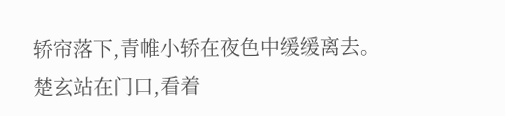轿帘落下,青帷小轿在夜色中缓缓离去。
楚玄站在门口,看着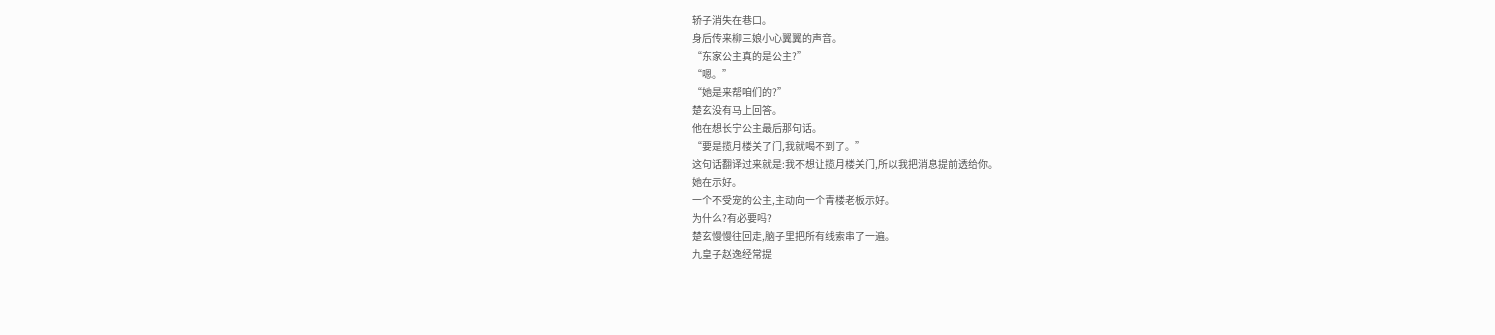轿子消失在巷口。
身后传来柳三娘小心翼翼的声音。
“东家公主真的是公主?”
“嗯。”
“她是来帮咱们的?”
楚玄没有马上回答。
他在想长宁公主最后那句话。
“要是揽月楼关了门,我就喝不到了。”
这句话翻译过来就是:我不想让揽月楼关门,所以我把消息提前透给你。
她在示好。
一个不受宠的公主,主动向一个青楼老板示好。
为什么?有必要吗?
楚玄慢慢往回走,脑子里把所有线索串了一遍。
九皇子赵逸经常提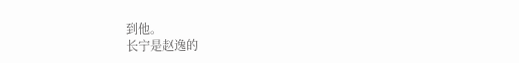到他。
长宁是赵逸的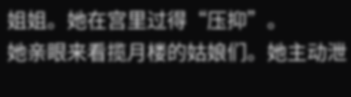姐姐。她在宫里过得“压抑”。
她亲眼来看揽月楼的姑娘们。她主动泄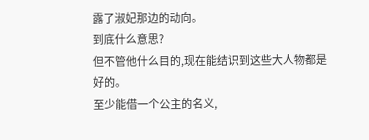露了淑妃那边的动向。
到底什么意思?
但不管他什么目的,现在能结识到这些大人物都是好的。
至少能借一个公主的名义,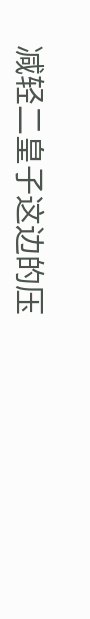减轻二皇子这边的压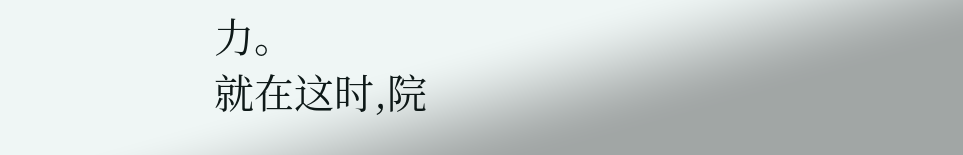力。
就在这时,院